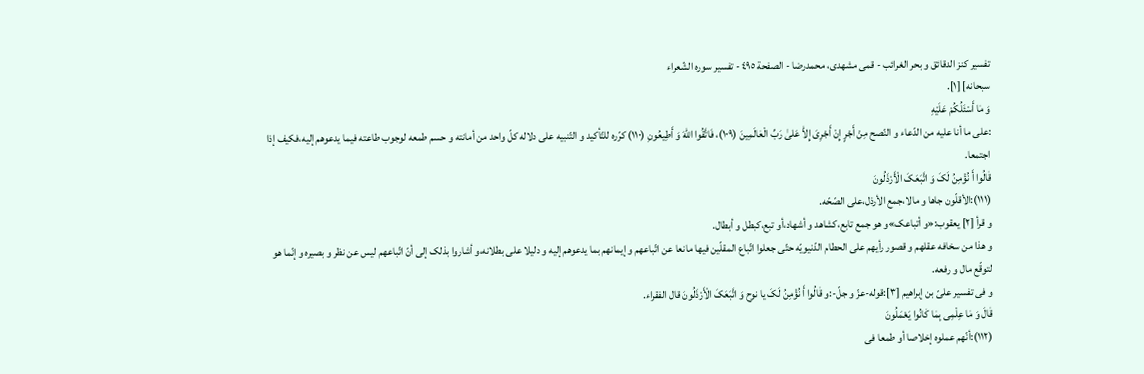تفسیر کنز الدقائق و بحر الغرائب - قمی مشهدی، محمدرضا - الصفحة ٤٩٥ - تفسیر سوره الشّعراء
سبحانه] [١].
وَ مٰا أَسْئَلُکُمْ عَلَیْهِ
:علی ما أنا علیه من الدّعاء و النّصح مِنْ أَجْرٍ إِنْ أَجْرِیَ إِلاّٰ عَلیٰ رَبِّ الْعٰالَمِینَ (١٠٩)، فَاتَّقُوا اللّٰهَ وَ أَطِیعُونِ (١١٠) کرّره للتّأکید و التّنبیه علی دلاله کلّ واحد من أمانته و حسم طمعه لوجوب طاعته فیما یدعوهم إلیه،فکیف إذا اجتمعا.
قٰالُوا أَ نُؤْمِنُ لَکَ وَ اتَّبَعَکَ الْأَرْذَلُونَ
(١١١):الأقلّون جاها و مالا،جمع الأرذل،علی الصّحّه.
و قرأ [٢] یعقوب:«و أتباعک»و هو جمع تابع،کشاهد و أشهاد،أو تبع،کبطل و أبطال.
و هذا من سخافه عقلهم و قصور رأیهم علی الحطام الدّنیویّه حتّی جعلوا اتّباع المقلّین فیها مانعا عن اتّباعهم و إیمانهم بما یدعوهم إلیه و دلیلا علی بطلانه،و أشاروا بذلک إلی أنّ اتّباعهم لیس عن نظر و بصیره و إنّما هو لتوقّع مال و رفعه.
و فی تفسیر علیّ بن إبراهیم [٣]:قوله-عزّ و جلّ-:و قٰالُوا أَ نُؤْمِنُ لَکَ یا نوح وَ اتَّبَعَکَ الْأَرْذَلُونَ قال الفقراء.
قٰالَ وَ مٰا عِلْمِی بِمٰا کٰانُوا یَعْمَلُونَ
(١١٢):أنّهم عملوه إخلاصا أو طمعا فی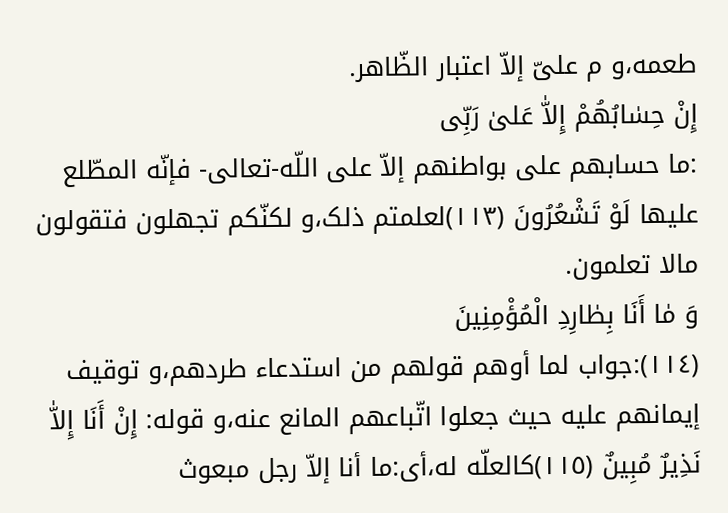طعمه،و م علیّ إلاّ اعتبار الظّاهر.
إِنْ حِسٰابُهُمْ إِلاّٰ عَلیٰ رَبِّی
:ما حسابهم علی بواطنهم إلاّ علی اللّه-تعالی- فإنّه المطّلع علیها لَوْ تَشْعُرُونَ (١١٣)لعلمتم ذلک،و لکنّکم تجهلون فتقولون مالا تعلمون.
وَ مٰا أَنَا بِطٰارِدِ الْمُؤْمِنِینَ
(١١٤):جواب لما أوهم قولهم من استدعاء طردهم،و توقیف إیمانهم علیه حیث جعلوا اتّباعهم المانع عنه،و قوله: إِنْ أَنَا إِلاّٰ نَذِیرٌ مُبِینٌ (١١٥)کالعلّه له،أی:ما أنا إلاّ رجل مبعوث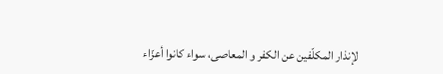لإنذار المکلّفین عن الکفر و المعاصی، سواء کانوا أعزّاء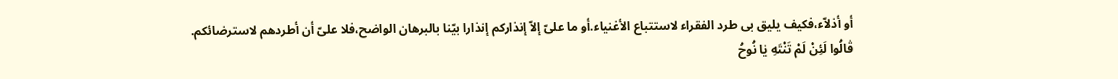أو أذلاّء،فکیف یلیق بی طرد الفقراء لاستتباع الأغنیاء.أو ما علیّ إلاّ إنذارکم إنذارا بیّنا بالبرهان الواضح،فلا علیّ أن أطردهم لاسترضائکم.
قٰالُوا لَئِنْ لَمْ تَنْتَهِ یٰا نُوحُ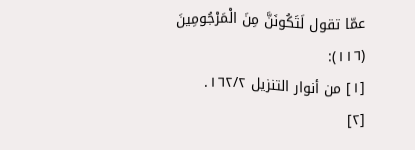عمّا تقول لَتَکُونَنَّ مِنَ الْمَرْجُومِینَ (١١٦):
[١] من أنوار التنزیل ١٦٢/٢.
[٢]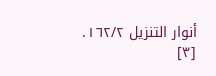أنوار التنزیل ١٦٢/٢.
[٣]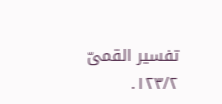تفسیر القمیّ ١٢٣/٢.